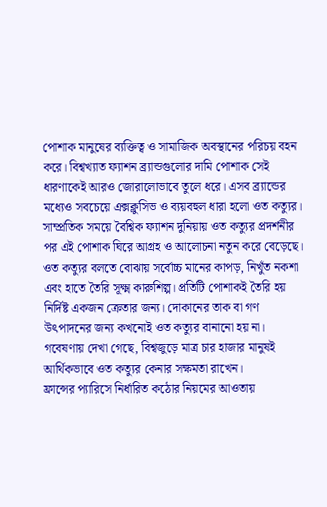পোশাক মানুষের ব্যক্তিত্ব ও সামাজিক অবস্থানের পরিচয় বহন করে। বিশ্বখ্যাত ফ্যাশন ব্র্যান্ডগুলোর দামি পোশাক সেই ধারণাকেই আরও জোরালোভাবে তুলে ধরে। এসব ব্র্যান্ডের মধ্যেও সবচেয়ে এক্সক্লুসিভ ও ব্যয়বহুল ধারা হলো ওত কত্যুর। সাম্প্রতিক সময়ে বৈশ্বিক ফ্যাশন দুনিয়ায় ওত কত্যুর প্রদর্শনীর পর এই পোশাক ঘিরে আগ্রহ ও আলোচনা নতুন করে বেড়েছে।
ওত কত্যুর বলতে বোঝায় সর্বোচ্চ মানের কাপড়, নিখুঁত নকশা এবং হাতে তৈরি সূক্ষ্ম কারুশিল্প। প্রতিটি পোশাকই তৈরি হয় নির্দিষ্ট একজন ক্রেতার জন্য। দোকানের তাক বা গণ উৎপাদনের জন্য কখনোই ওত কত্যুর বানানো হয় না। গবেষণায় দেখা গেছে, বিশ্বজুড়ে মাত্র চার হাজার মানুষই আর্থিকভাবে ওত কত্যুর কেনার সক্ষমতা রাখেন।
ফ্রান্সের প্যারিসে নির্ধারিত কঠোর নিয়মের আওতায়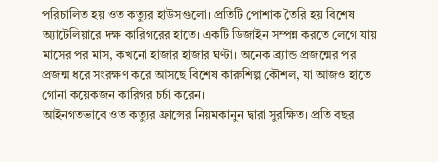পরিচালিত হয় ওত কত্যুর হাউসগুলো। প্রতিটি পোশাক তৈরি হয় বিশেষ অ্যাটেলিয়ারে দক্ষ কারিগরের হাতে। একটি ডিজাইন সম্পন্ন করতে লেগে যায় মাসের পর মাস, কখনো হাজার হাজার ঘণ্টা। অনেক ব্র্যান্ড প্রজন্মের পর প্রজন্ম ধরে সংরক্ষণ করে আসছে বিশেষ কারুশিল্প কৌশল, যা আজও হাতে গোনা কয়েকজন কারিগর চর্চা করেন।
আইনগতভাবে ওত কত্যুর ফ্রান্সের নিয়মকানুন দ্বারা সুরক্ষিত। প্রতি বছর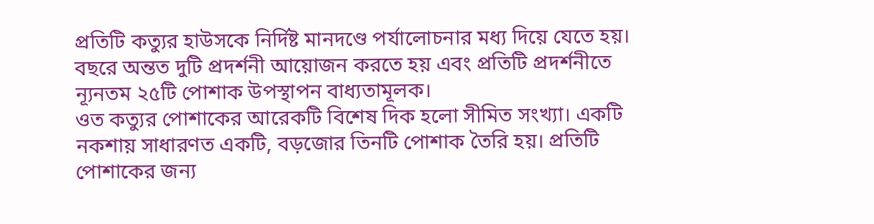প্রতিটি কত্যুর হাউসকে নির্দিষ্ট মানদণ্ডে পর্যালোচনার মধ্য দিয়ে যেতে হয়। বছরে অন্তত দুটি প্রদর্শনী আয়োজন করতে হয় এবং প্রতিটি প্রদর্শনীতে ন্যূনতম ২৫টি পোশাক উপস্থাপন বাধ্যতামূলক।
ওত কত্যুর পোশাকের আরেকটি বিশেষ দিক হলো সীমিত সংখ্যা। একটি নকশায় সাধারণত একটি, বড়জোর তিনটি পোশাক তৈরি হয়। প্রতিটি পোশাকের জন্য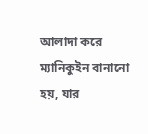আলাদা করে ম্যানিকুইন বানানো হয়, যার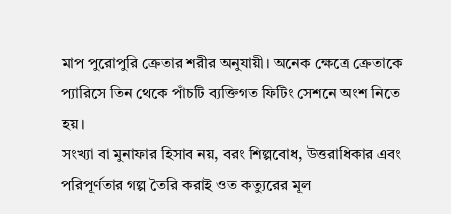মাপ পুরোপুরি ক্রেতার শরীর অনুযায়ী। অনেক ক্ষেত্রে ক্রেতাকে প্যারিসে তিন থেকে পাঁচটি ব্যক্তিগত ফিটিং সেশনে অংশ নিতে হয়।
সংখ্যা বা মুনাফার হিসাব নয়, বরং শিল্পবোধ, উত্তরাধিকার এবং পরিপূর্ণতার গল্প তৈরি করাই ওত কত্যুরের মূল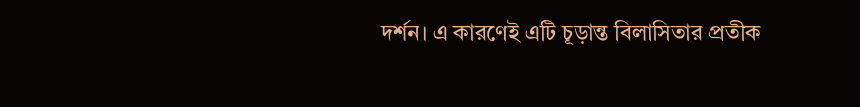দর্শন। এ কারণেই এটি চূড়ান্ত বিলাসিতার প্রতীক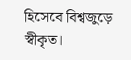হিসেবে বিশ্বজুড়ে স্বীকৃত।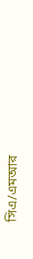সিএ/এমআর